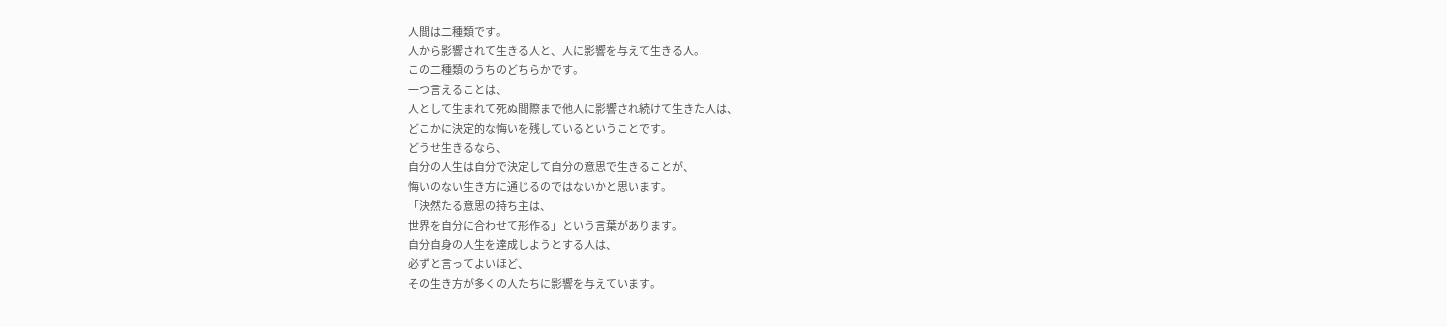人間は二種類です。
人から影響されて生きる人と、人に影響を与えて生きる人。
この二種類のうちのどちらかです。
一つ言えることは、
人として生まれて死ぬ間際まで他人に影響され続けて生きた人は、
どこかに決定的な悔いを残しているということです。
どうせ生きるなら、
自分の人生は自分で決定して自分の意思で生きることが、
悔いのない生き方に通じるのではないかと思います。
「決然たる意思の持ち主は、
世界を自分に合わせて形作る」という言葉があります。
自分自身の人生を達成しようとする人は、
必ずと言ってよいほど、
その生き方が多くの人たちに影響を与えています。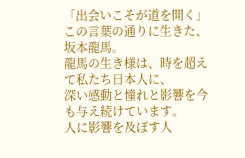「出会いこそが道を開く」
この言葉の通りに生きた、坂本龍馬。
龍馬の生き様は、時を超えて私たち日本人に、
深い感動と憧れと影響を今も与え続けています。
人に影響を及ぼす人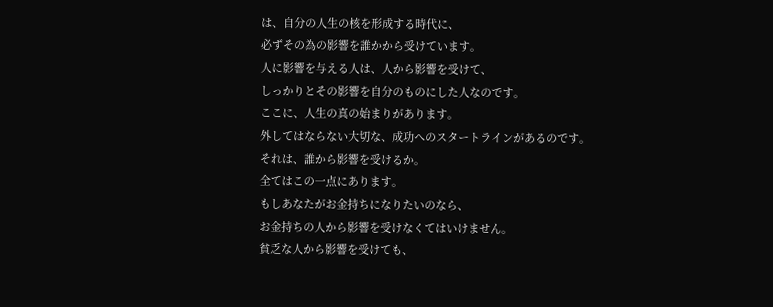は、自分の人生の核を形成する時代に、
必ずその為の影響を誰かから受けています。
人に影響を与える人は、人から影響を受けて、
しっかりとその影響を自分のものにした人なのです。
ここに、人生の真の始まりがあります。
外してはならない大切な、成功へのスタートラインがあるのです。
それは、誰から影響を受けるか。
全てはこの一点にあります。
もしあなたがお金持ちになりたいのなら、
お金持ちの人から影響を受けなくてはいけません。
貧乏な人から影響を受けても、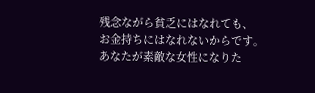残念ながら貧乏にはなれても、
お金持ちにはなれないからです。
あなたが素敵な女性になりた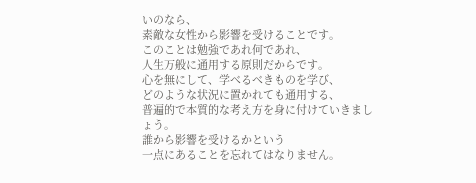いのなら、
素敵な女性から影響を受けることです。
このことは勉強であれ何であれ、
人生万般に通用する原則だからです。
心を無にして、学べるべきものを学び、
どのような状況に置かれても通用する、
普遍的で本質的な考え方を身に付けていきましょう。
誰から影響を受けるかという
一点にあることを忘れてはなりません。